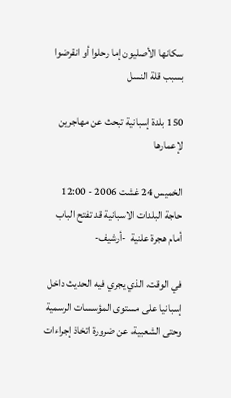سكانها الأصليون إما رحلوا أو انقرضوا بسبب قلة النسل

150 بلدة إسبانية تبحث عن مهاجرين لإعمارها

الخميس 24 غشت 2006 - 12:00
حاجة البلدات الاسبانية قد تفتح الباب أمام هجرة علنية  -أرشيف-

في الوقت، الذي يجري فيه الحديث داخل إسبانيا على مستوى المؤسسات الرسمية وحتى الشعبية، عن ضرورة اتخاذ إجراءات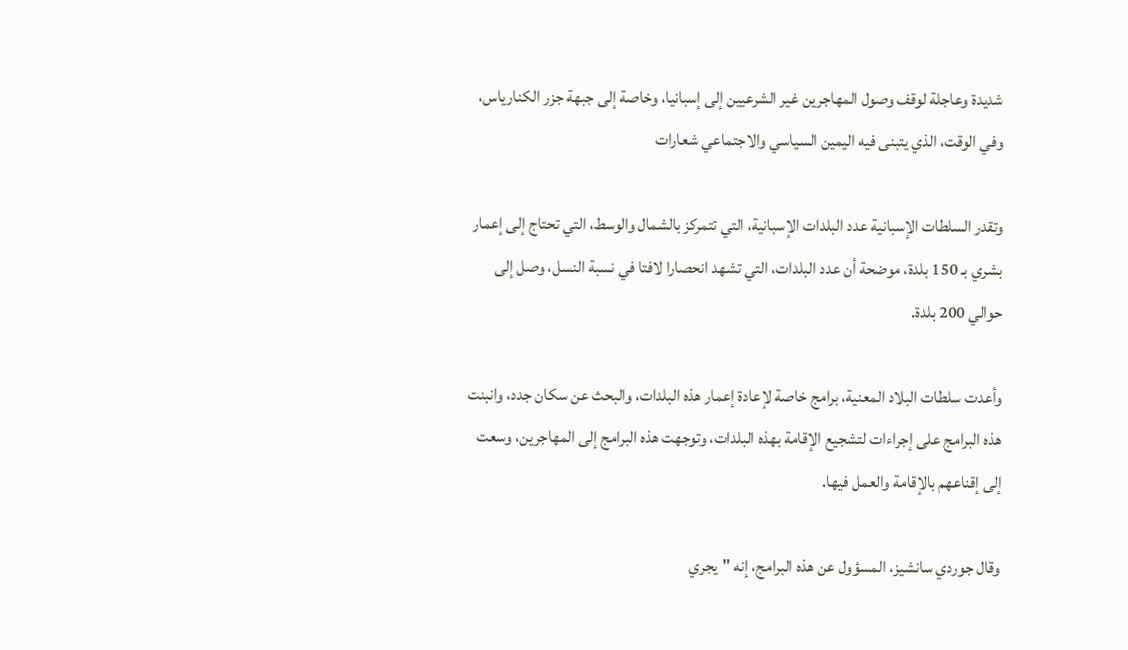شديدة وعاجلة لوقف وصول المهاجرين غير الشرعيين إلى إسبانيا، وخاصة إلى جبهة جزر الكنارياس، وفي الوقت، الذي يتبنى فيه اليمين السياسي والاجتماعي شعارات

وتقدر السلطات الإسبانية عدد البلدات الإسبانية، التي تتمركز بالشمال والوسط، التي تحتاج إلى إعمار بشري بـ 150 بلدة، موضحة أن عدد البلدات، التي تشهد انحصارا لافتا في نسبة النسل، وصل إلى حوالي 200 بلدة.

وأعدت سلطات البلاد المعنية، برامج خاصة لإعادة إعمار هذه البلدات، والبحث عن سكان جدد، وانبنت هذه البرامج على إجراءات لتشجيع الإقامة بهذه البلدات، وتوجهت هذه البرامج إلى المهاجرين، وسعت إلى إقناعهم بالإقامة والعمل فيها.

وقال جوردي سانشيز، المسؤول عن هذه البرامج، إنه "يجري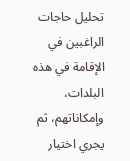تحليل حاجات الراغبين في الإقامة في هذه البلدات، وإمكاناتهم، ثم يجري اختيار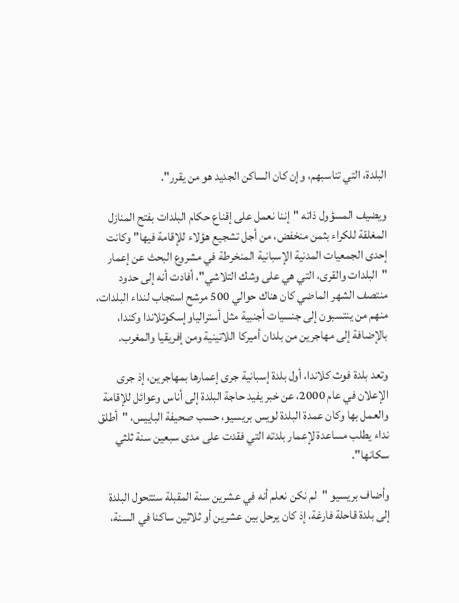البلدة، التي تناسبهم، وإن كان الساكن الجديد هو من يقرر".

ويضيف المسؤول ذاته "إننا نعمل على إقناع حكام البلدات بفتح المنازل المغلقة للكراء بثمن منخفض، من أجل تشجيع هؤلاء للإقامة فيها" وكانت إحدى الجمعيات المدنية الإسبانية المنخرطة في مشروع البحث عن إعمار "البلدات والقرى، التي هي على وشك التلاشي"، أفادت أنه إلى حدود منتصف الشهر الماضي كان هناك حوالي 500 مرشح استجاب لنداء البلدات، منهم من ينتسبون إلى جنسيات أجنبية مثل أسترالياوإسكوتلاندا وكندا، بالإضافة إلى مهاجرين من بلدان أميركا اللاتينية ومن إفريقيا والمغرب.

وتعد بلدة فوث كلاندا، أول بلدة إسبانية جرى إعمارها بمهاجرين، إذ جرى الإعلان في عام 2000، عن خبر يفيد حاجة البلدة إلى أناس وعوائل للإقامة والعمل بها وكان عمدة البلدة لويس بريسيو، حسب صحيفة الباييس، "أطلق نداء يطلب مساعدة لإعمار بلدته التي فقدت على مدى سبعين سنة ثلثي سكانها".

وأضاف بريسيو "لم نكن نعلم أنه في عشرين سنة المقبلة ستتحول البلدة إلى بلدة قاحلة فارغة، إذ كان يرحل بين عشرين أو ثلاثين ساكنا في السنة،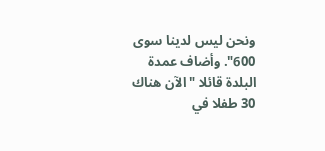ونحن ليس لدينا سوى 600". وأضاف عمدة البلدة قائلا "الآن هناك 30 طفلا في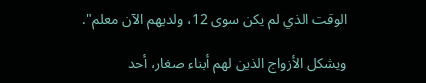الوقت الذي لم يكن سوى 12، ولديهم الآن معلم".

ويشكل الأزواج الذين لهم أبناء صغار، أحد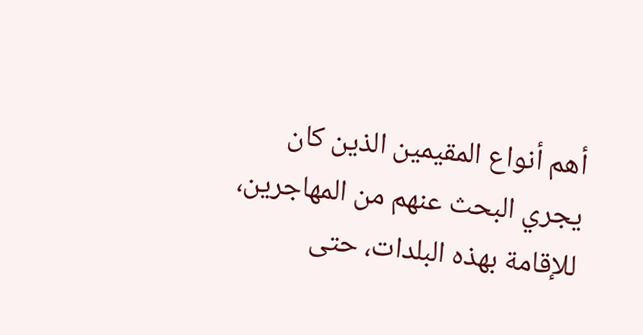أهم أنواع المقيمين الذين كان يجري البحث عنهم من المهاجرين، للإقامة بهذه البلدات، حتى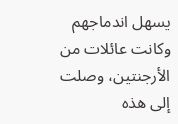يسهل اندماجهم وكانت عائلات من الأرجنتين، وصلت إلى هذه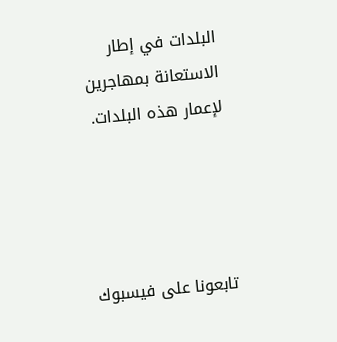البلدات في إطار الاستعانة بمهاجرين لإعمار هذه البلدات.




تابعونا على فيسبوك